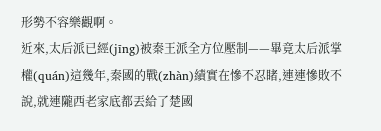形勢不容樂觀啊。
近來,太后派已經(jīng)被秦王派全方位壓制——畢竟太后派掌權(quán)這幾年,秦國的戰(zhàn)績實在慘不忍睹,連連慘敗不說,就連隴西老家底都丟給了楚國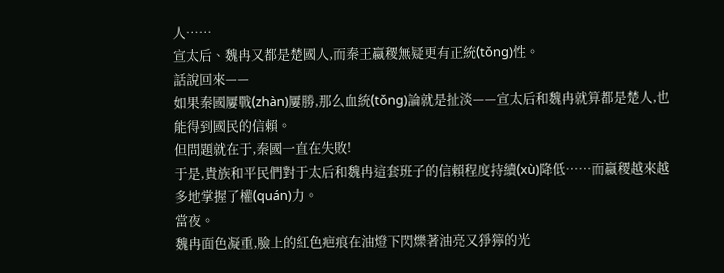人……
宣太后、魏冉又都是楚國人,而秦王嬴稷無疑更有正統(tǒng)性。
話說回來——
如果秦國屢戰(zhàn)屢勝,那么血統(tǒng)論就是扯淡——宣太后和魏冉就算都是楚人,也能得到國民的信賴。
但問題就在于,秦國一直在失敗!
于是,貴族和平民們對于太后和魏冉這套班子的信賴程度持續(xù)降低……而嬴稷越來越多地掌握了權(quán)力。
當夜。
魏冉面色凝重,臉上的紅色疤痕在油燈下閃爍著油亮又猙獰的光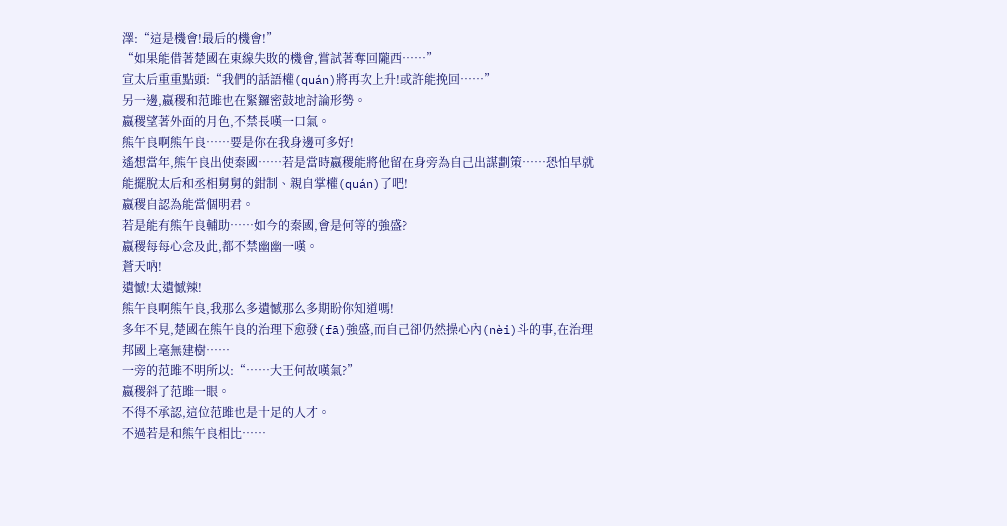澤:“這是機會!最后的機會!”
“如果能借著楚國在東線失敗的機會,嘗試著奪回隴西……”
宣太后重重點頭:“我們的話語權(quán)將再次上升!或許能挽回……”
另一邊,嬴稷和范雎也在緊鑼密鼓地討論形勢。
嬴稷望著外面的月色,不禁長嘆一口氣。
熊午良啊熊午良……要是你在我身邊可多好!
遙想當年,熊午良出使秦國……若是當時嬴稷能將他留在身旁為自己出謀劃策……恐怕早就能擺脫太后和丞相舅舅的鉗制、親自掌權(quán)了吧!
嬴稷自認為能當個明君。
若是能有熊午良輔助……如今的秦國,會是何等的強盛?
嬴稷每每心念及此,都不禁幽幽一嘆。
蒼天吶!
遺憾!太遺憾辣!
熊午良啊熊午良,我那么多遺憾那么多期盼你知道嗎!
多年不見,楚國在熊午良的治理下愈發(fā)強盛,而自己卻仍然操心內(nèi)斗的事,在治理邦國上毫無建樹……
一旁的范雎不明所以:“……大王何故嘆氣?”
嬴稷斜了范雎一眼。
不得不承認,這位范雎也是十足的人才。
不過若是和熊午良相比……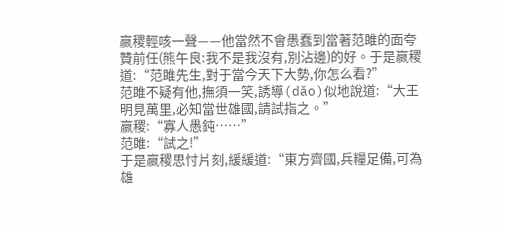嬴稷輕咳一聲——他當然不會愚蠢到當著范雎的面夸贊前任(熊午良:我不是我沒有,別沾邊)的好。于是嬴稷道:“范雎先生,對于當今天下大勢,你怎么看?”
范雎不疑有他,撫須一笑,誘導(dǎo)似地說道:“大王明見萬里,必知當世雄國,請試指之。”
嬴稷:“寡人愚鈍……”
范雎:“試之!”
于是嬴稷思忖片刻,緩緩道:“東方齊國,兵糧足備,可為雄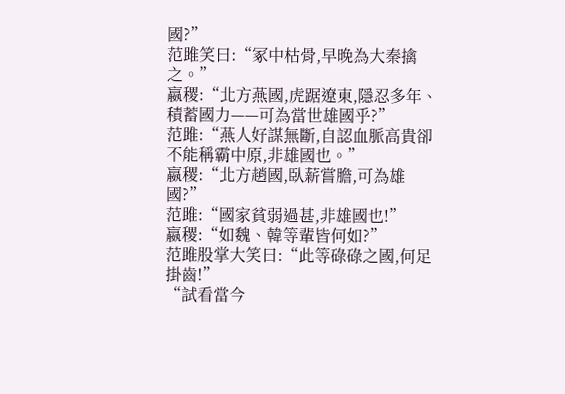國?”
范雎笑曰:“冢中枯骨,早晚為大秦擒之。”
嬴稷:“北方燕國,虎踞遼東,隱忍多年、積蓄國力——可為當世雄國乎?”
范雎:“燕人好謀無斷,自認血脈高貴卻不能稱霸中原,非雄國也。”
嬴稷:“北方趙國,臥薪嘗膽,可為雄國?”
范雎:“國家貧弱過甚,非雄國也!”
嬴稷:“如魏、韓等輩皆何如?”
范雎股掌大笑曰:“此等碌碌之國,何足掛齒!”
“試看當今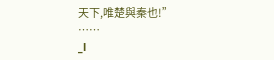天下,唯楚與秦也!”
……
_l